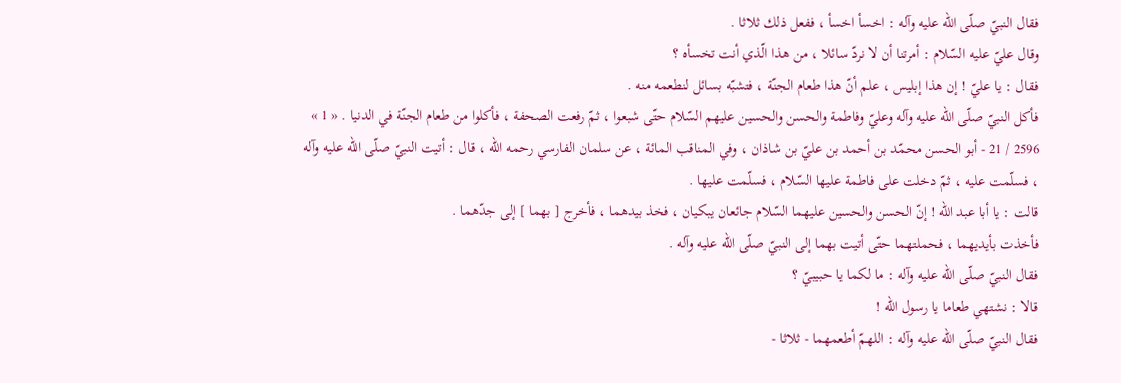فقال النبيّ صلّى اللّه عليه وآله : اخسأ اخسأ ، ففعل ذلك ثلاثا .
وقال عليّ عليه السّلام : أمرتنا أن لا نردّ سائلا ، من هذا الّذي أنت تخسأه ؟
فقال : يا عليّ ! إن هذا إبليس ، علم أنّ هذا طعام الجنّة ، فتشبّه بسائل لنطعمه منه .
فأكل النبيّ صلّى اللّه عليه وآله وعليّ وفاطمة والحسن والحسين عليهم السّلام حتّى شبعوا ، ثمّ رفعت الصحفة ، فأكلوا من طعام الجنّة في الدنيا . « 1 »
2596 / 21 - أبو الحسن محمّد بن أحمد بن عليّ بن شاذان ، وفي المناقب المائة ، عن سلمان الفارسي رحمه اللّه ، قال : أتيت النبيّ صلّى اللّه عليه وآله ، فسلّمت عليه ، ثمّ دخلت على فاطمة عليها السّلام ، فسلّمت عليها .
قالت : يا أبا عبد اللّه ! إنّ الحسن والحسين عليهما السّلام جائعان يبكيان ، فخذ بيدهما ، فأخرج [ بهما ] إلى جدّهما .
فأخذت بأيديهما ، فحملتهما حتّى أتيت بهما إلى النبيّ صلّى اللّه عليه وآله .
فقال النبيّ صلّى اللّه عليه وآله : ما لكما يا حبيبيّ ؟
قالا : نشتهي طعاما يا رسول اللّه !
فقال النبيّ صلّى اللّه عليه وآله : اللهمّ أطعمهما - ثلاثا -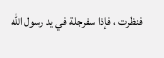فنظرت ، فإذا سفرجلة في يد رسول اللّه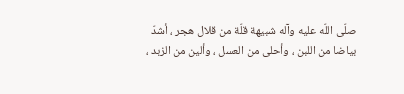صلّى اللّه عليه وآله شبيهة قلّة من قلال هجر ، أشدّ بياضا من اللبن ، وأحلى من العسل ، وألين من الزبد ،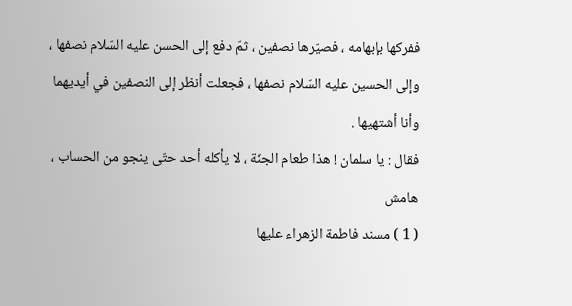ففركها بإبهامه ، فصيّرها نصفين ، ثمّ دفع إلى الحسن عليه السّلام نصفها ، وإلى الحسين عليه السّلام نصفها ، فجعلت أنظر إلى النصفين في أيديهما وأنا أشتهيها .
فقال : يا سلمان ! هذا طعام الجنّة ، لا يأكله أحد حتّى ينجو من الحساب ،
هامش
( 1 ) مسند فاطمة الزهراء عليها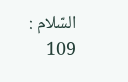السّلام : 109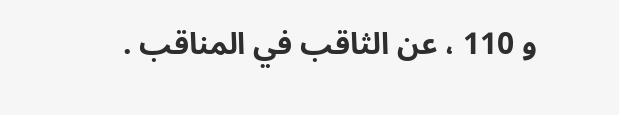و 110 ، عن الثاقب في المناقب .